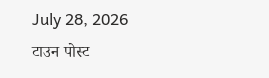July 28, 2026
टाउन पोस्ट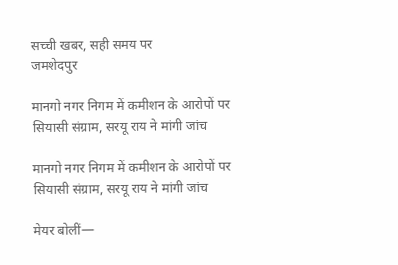सच्ची खबर, सही समय पर
जमशेदपुर

मानगो नगर निगम में कमीशन के आरोपों पर सियासी संग्राम, सरयू राय ने मांगी जांच

मानगो नगर निगम में कमीशन के आरोपों पर सियासी संग्राम, सरयू राय ने मांगी जांच

मेयर बोलीं—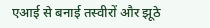एआई से बनाई तस्वीरों और झूठे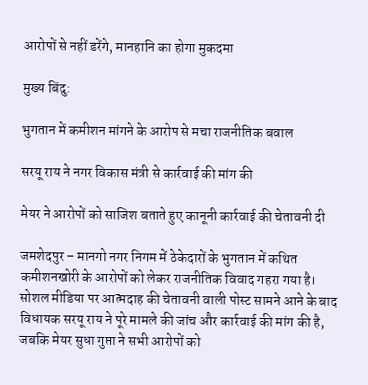आरोपों से नहीं डरेंगे, मानहानि का होगा मुकदमा

मुख्य बिंदु:

भुगतान में कमीशन मांगने के आरोप से मचा राजनीतिक बवाल

सरयू राय ने नगर विकास मंत्री से कार्रवाई की मांग की

मेयर ने आरोपों को साजिश बताते हुए कानूनी कार्रवाई की चेतावनी दी

जमशेदपुर – मानगो नगर निगम में ठेकेदारों के भुगतान में कथित कमीशनखोरी के आरोपों को लेकर राजनीतिक विवाद गहरा गया है। सोशल मीडिया पर आत्मदाह की चेतावनी वाली पोस्ट सामने आने के बाद विधायक सरयू राय ने पूरे मामले की जांच और कार्रवाई की मांग की है, जबकि मेयर सुधा गुप्ता ने सभी आरोपों को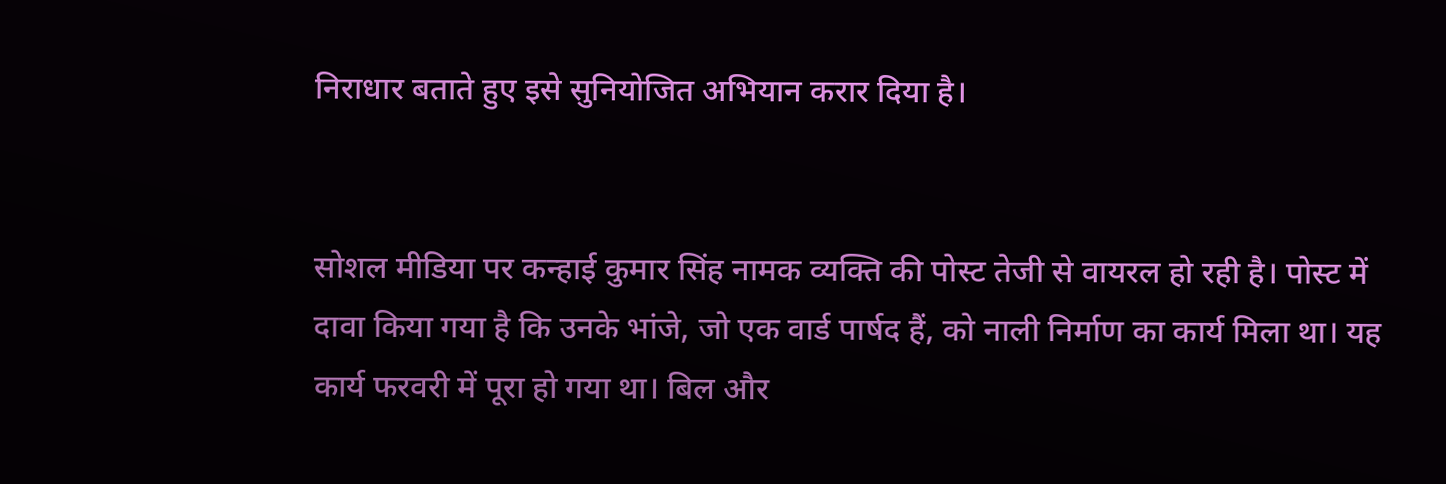निराधार बताते हुए इसे सुनियोजित अभियान करार दिया है।


सोशल मीडिया पर कन्हाई कुमार सिंह नामक व्यक्ति की पोस्ट तेजी से वायरल हो रही है। पोस्ट में दावा किया गया है कि उनके भांजे, जो एक वार्ड पार्षद हैं, को नाली निर्माण का कार्य मिला था। यह कार्य फरवरी में पूरा हो गया था। बिल और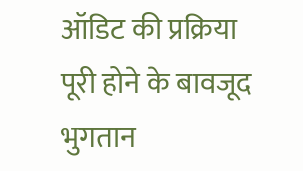ऑडिट की प्रक्रिया पूरी होने के बावजूद भुगतान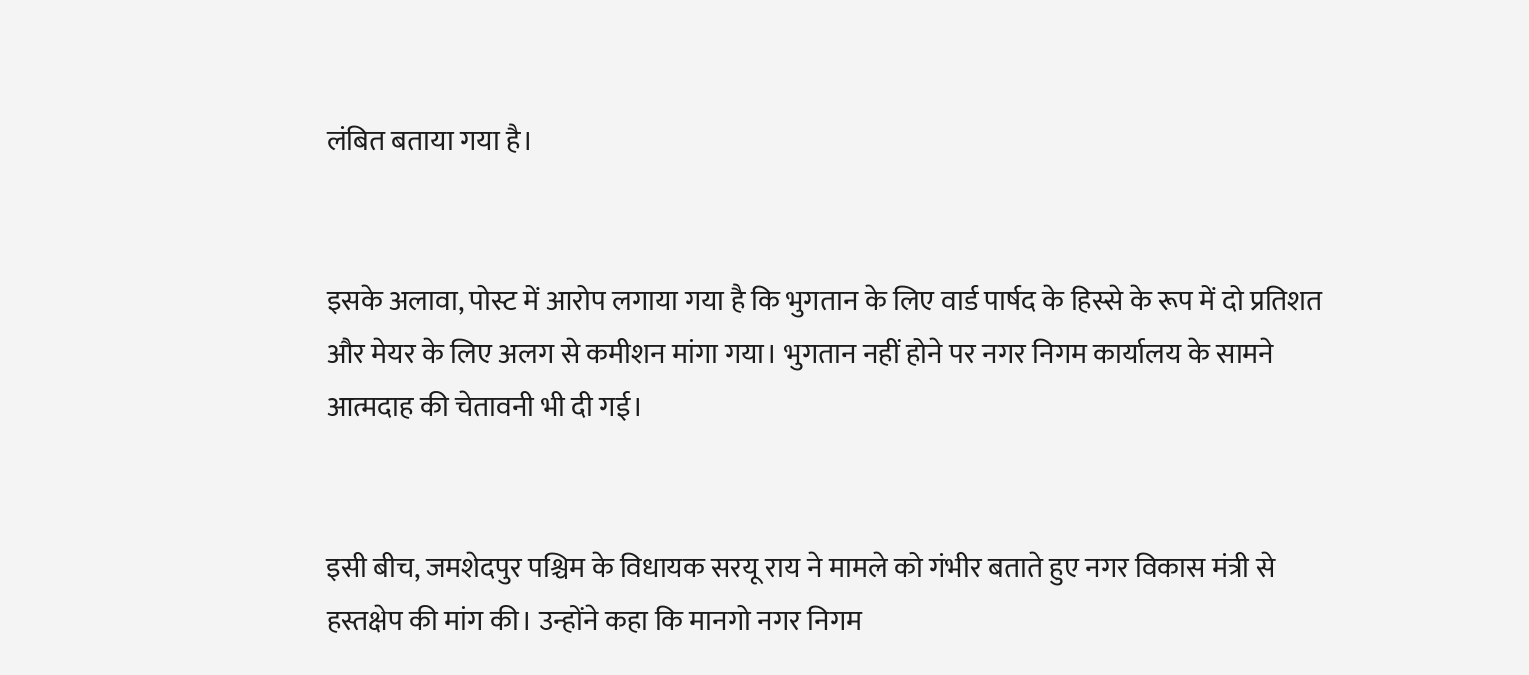लंबित बताया गया है।


इसके अलावा, पोस्ट में आरोप लगाया गया है कि भुगतान के लिए वार्ड पार्षद के हिस्से के रूप में दो प्रतिशत और मेयर के लिए अलग से कमीशन मांगा गया। भुगतान नहीं होने पर नगर निगम कार्यालय के सामने आत्मदाह की चेतावनी भी दी गई।


इसी बीच, जमशेदपुर पश्चिम के विधायक सरयू राय ने मामले को गंभीर बताते हुए नगर विकास मंत्री से हस्तक्षेप की मांग की। उन्होंने कहा कि मानगो नगर निगम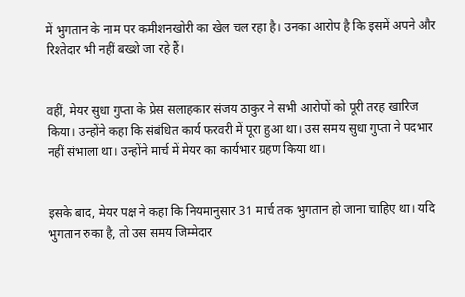में भुगतान के नाम पर कमीशनखोरी का खेल चल रहा है। उनका आरोप है कि इसमें अपने और रिश्तेदार भी नहीं बख्शे जा रहे हैं।


वहीं, मेयर सुधा गुप्ता के प्रेस सलाहकार संजय ठाकुर ने सभी आरोपों को पूरी तरह खारिज किया। उन्होंने कहा कि संबंधित कार्य फरवरी में पूरा हुआ था। उस समय सुधा गुप्ता ने पदभार नहीं संभाला था। उन्होंने मार्च में मेयर का कार्यभार ग्रहण किया था।


इसके बाद, मेयर पक्ष ने कहा कि नियमानुसार 31 मार्च तक भुगतान हो जाना चाहिए था। यदि भुगतान रुका है, तो उस समय जिम्मेदार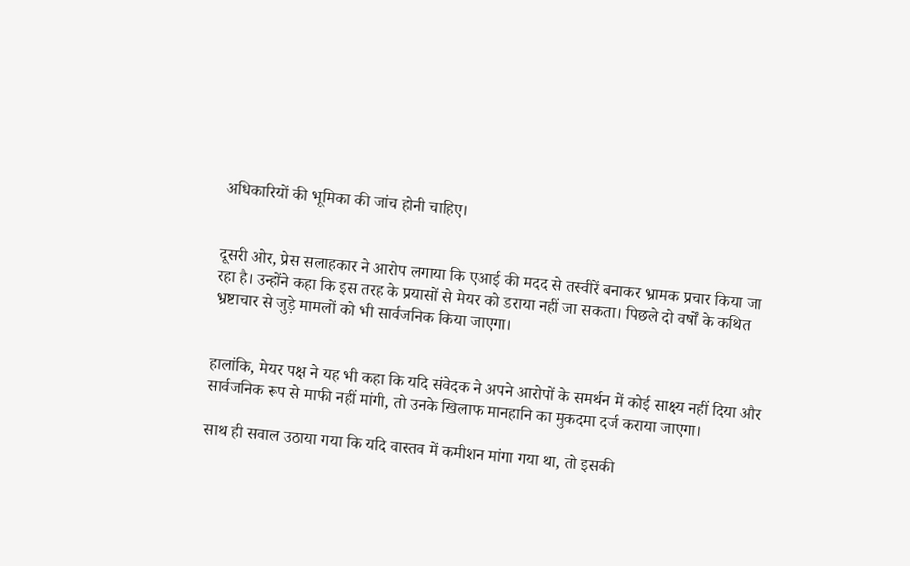अधिकारियों की भूमिका की जांच होनी चाहिए।


दूसरी ओर, प्रेस सलाहकार ने आरोप लगाया कि एआई की मदद से तस्वीरें बनाकर भ्रामक प्रचार किया जा रहा है। उन्होंने कहा कि इस तरह के प्रयासों से मेयर को डराया नहीं जा सकता। पिछले दो वर्षों के कथित भ्रष्टाचार से जुड़े मामलों को भी सार्वजनिक किया जाएगा।


हालांकि, मेयर पक्ष ने यह भी कहा कि यदि संवेदक ने अपने आरोपों के समर्थन में कोई साक्ष्य नहीं दिया और सार्वजनिक रूप से माफी नहीं मांगी, तो उनके खिलाफ मानहानि का मुकदमा दर्ज कराया जाएगा।

साथ ही सवाल उठाया गया कि यदि वास्तव में कमीशन मांगा गया था, तो इसकी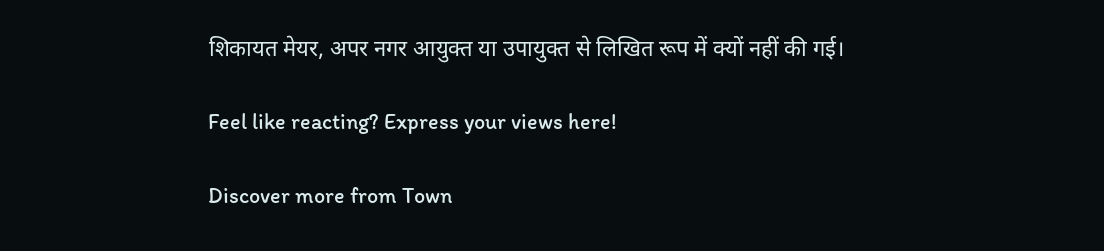शिकायत मेयर, अपर नगर आयुक्त या उपायुक्त से लिखित रूप में क्यों नहीं की गई।

Feel like reacting? Express your views here!

Discover more from Town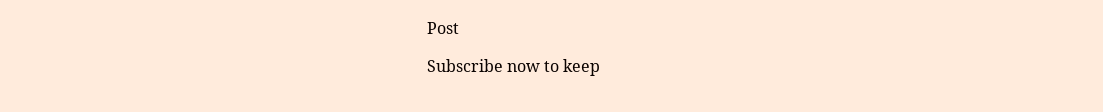Post

Subscribe now to keep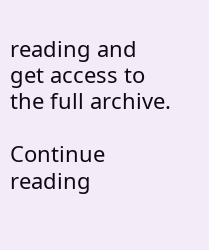reading and get access to the full archive.

Continue reading